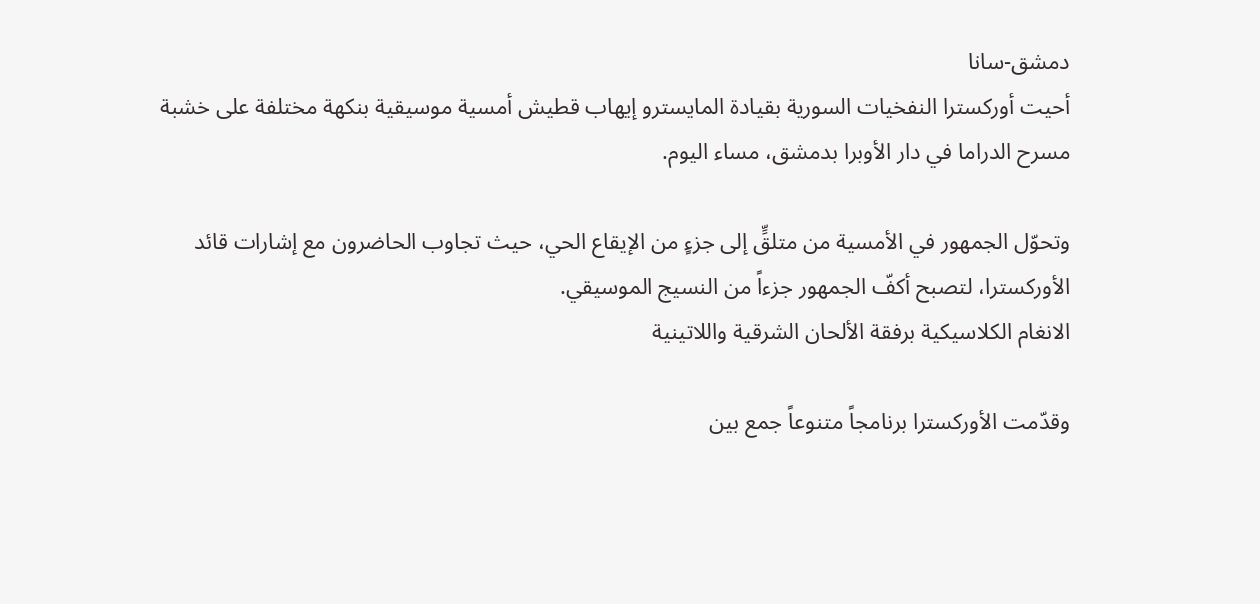دمشق-سانا
أحيت أوركسترا النفخيات السورية بقيادة المايسترو إيهاب قطيش أمسية موسيقية بنكهة مختلفة على خشبة مسرح الدراما في دار الأوبرا بدمشق، مساء اليوم.

وتحوّل الجمهور في الأمسية من متلقٍّ إلى جزءٍ من الإيقاع الحي، حيث تجاوب الحاضرون مع إشارات قائد الأوركسترا، لتصبح أكفّ الجمهور جزءاً من النسيج الموسيقي.
الانغام الكلاسيكية برفقة الألحان الشرقية واللاتينية

وقدّمت الأوركسترا برنامجاً متنوعاً جمع بين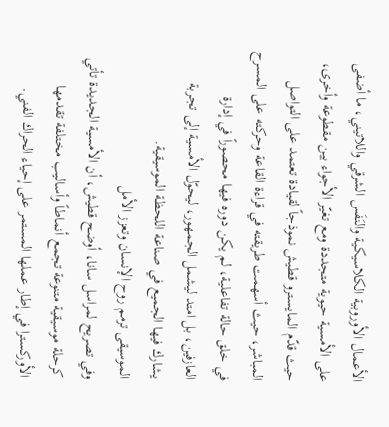الأعمال الأوروبية الكلاسيكية والنَفَس الشرقي واللاتيني، ما أضفى على الأمسية حيوية متجددة ومع تغيّر الأجواء بين مقطوعة وأخرى، حيث قدّم المايسترو قطيش نموذجاً لقيادة تعتمد على التواصل المباشر، حيث أسهمت طريقته في قراءة القاعة وحركته على المسرح في خلق حالة تفاعلية، لم يكن دوره فيها محصوراً في إدارة العازفين، بل امتد ليشمل الجمهور، ليحوّل الأمسية إلى تجربة يشارك فيها الجميع في صناعة اللحظة الموسيقية.
الموسيقى ترمم روح الإنسان وتعزز الأمل
وفي تصريح لمراسل سانا، أوضح قطيش، أن الأمسية الجديدة تأتي كرحلة موسيقية متنوعة تجمع أنماطاً وأساليب مختلفة تقدمها الأوركسترا في إطار عملها المستمر على إحياء الحراك الفني.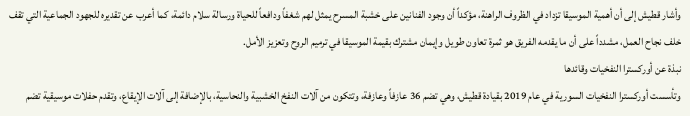وأشار قطيش إلى أن أهمية الموسيقا تزداد في الظروف الراهنة، مؤكداً أن وجود الفنانين على خشبة المسرح يمثل لهم شغفاً ودافعاً للحياة ورسالة سلام دائمة، كما أعرب عن تقديره للجهود الجماعية التي تقف خلف نجاح العمل، مشدداً على أن ما يقدمه الفريق هو ثمرة تعاون طويل وإيمان مشترك بقيمة الموسيقا في ترميم الروح وتعزيز الأمل.
نبذة عن أوركسترا النفخيات وقائدها
وتأسست أوركسترا النفخيات السورية في عام 2019 بقيادة قطيش، وهي تضم 36 عازفاً وعازفة، وتتكون من آلات النفخ الخشبية والنحاسية، بالإضافة إلى آلات الإيقاع، وتقدم حفلات موسيقية تضم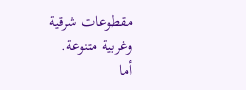مقطوعات شرقية وغربية متنوعة.
أما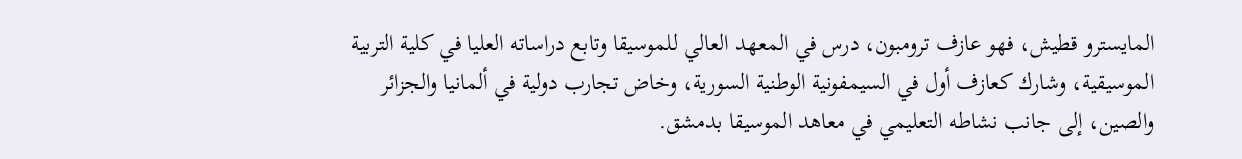المايسترو قطيش، فهو عازف ترومبون، درس في المعهد العالي للموسيقا وتابع دراساته العليا في كلية التربية الموسيقية، وشارك كعازف أول في السيمفونية الوطنية السورية، وخاض تجارب دولية في ألمانيا والجزائر والصين، إلى جانب نشاطه التعليمي في معاهد الموسيقا بدمشق.